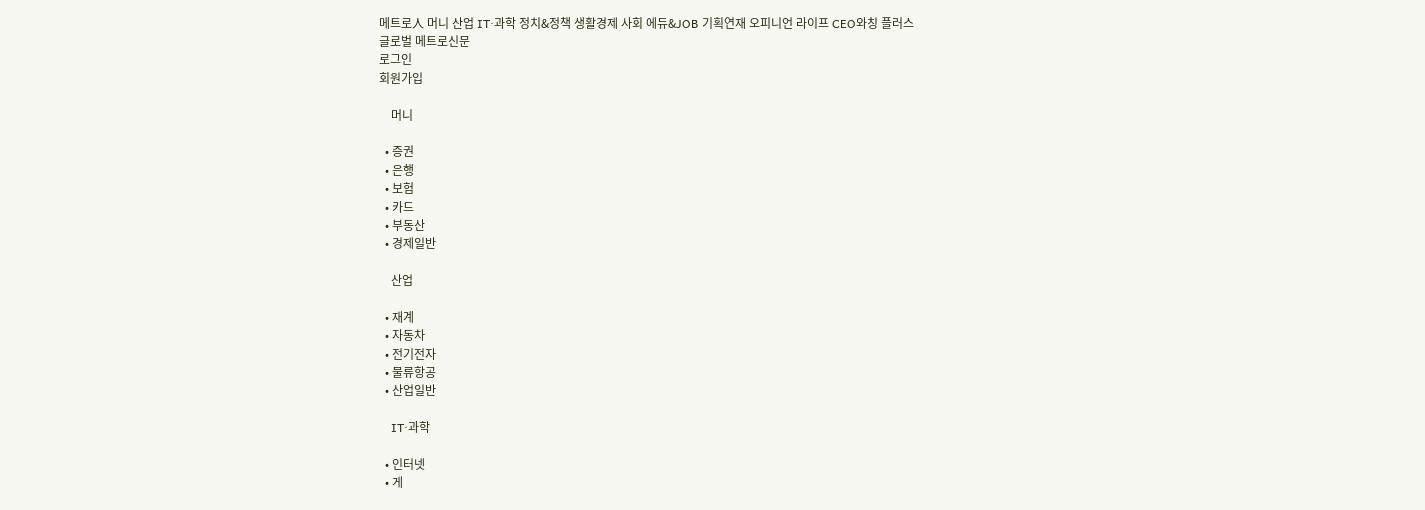메트로人 머니 산업 IT·과학 정치&정책 생활경제 사회 에듀&JOB 기획연재 오피니언 라이프 CEO와칭 플러스
글로벌 메트로신문
로그인
회원가입

    머니

  • 증권
  • 은행
  • 보험
  • 카드
  • 부동산
  • 경제일반

    산업

  • 재계
  • 자동차
  • 전기전자
  • 물류항공
  • 산업일반

    IT·과학

  • 인터넷
  • 게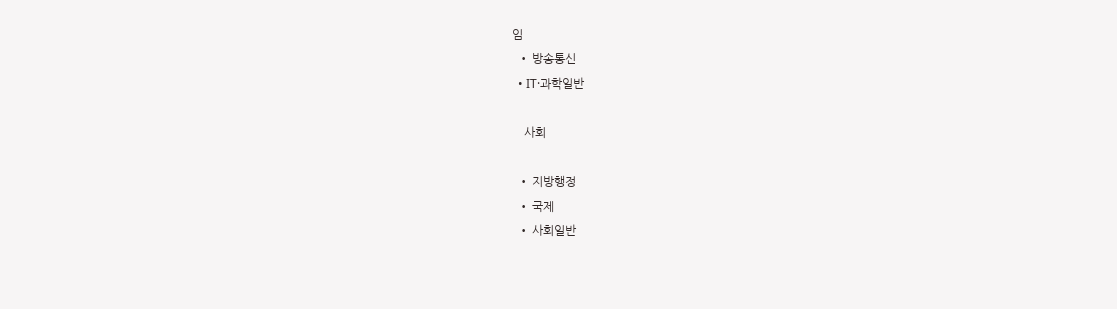임
  • 방송통신
  • IT·과학일반

    사회

  • 지방행정
  • 국제
  • 사회일반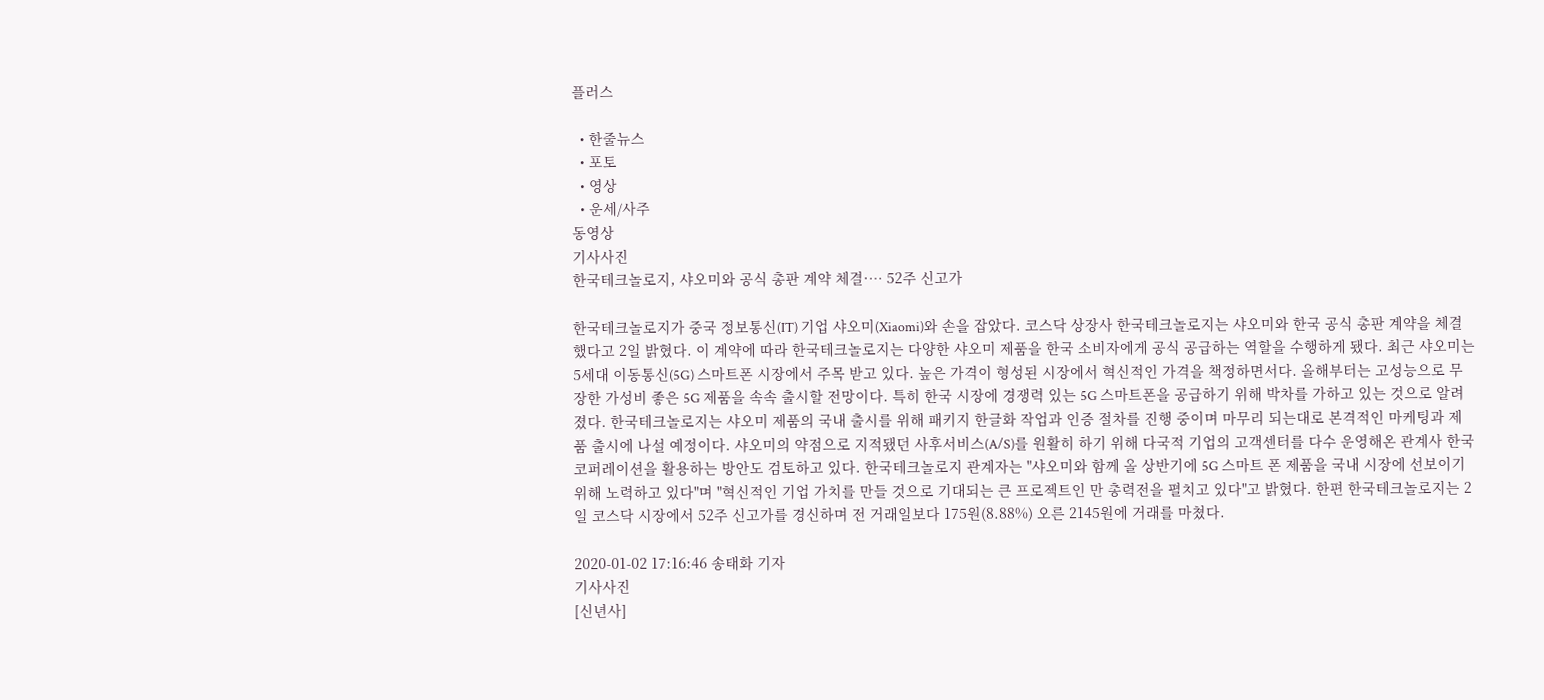플러스

  • 한줄뉴스
  • 포토
  • 영상
  • 운세/사주
동영상
기사사진
한국테크놀로지, 샤오미와 공식 총판 계약 체결·… 52주 신고가

한국테크놀로지가 중국 정보통신(IT) 기업 샤오미(Xiaomi)와 손을 잡았다. 코스닥 상장사 한국테크놀로지는 샤오미와 한국 공식 총판 계약을 체결했다고 2일 밝혔다. 이 계약에 따라 한국테크놀로지는 다양한 샤오미 제품을 한국 소비자에게 공식 공급하는 역할을 수행하게 됐다. 최근 샤오미는 5세대 이동통신(5G) 스마트폰 시장에서 주목 받고 있다. 높은 가격이 형성된 시장에서 혁신적인 가격을 책정하면서다. 올해부터는 고성능으로 무장한 가성비 좋은 5G 제품을 속속 출시할 전망이다. 특히 한국 시장에 경쟁력 있는 5G 스마트폰을 공급하기 위해 박차를 가하고 있는 것으로 알려졌다. 한국테크놀로지는 샤오미 제품의 국내 출시를 위해 패키지 한글화 작업과 인증 절차를 진행 중이며 마무리 되는대로 본격적인 마케팅과 제품 출시에 나설 예정이다. 샤오미의 약점으로 지적됐던 사후서비스(A/S)를 원활히 하기 위해 다국적 기업의 고객센터를 다수 운영해온 관계사 한국코퍼레이션을 활용하는 방안도 검토하고 있다. 한국테크놀로지 관계자는 "샤오미와 함께 올 상반기에 5G 스마트 폰 제품을 국내 시장에 선보이기 위해 노력하고 있다"며 "혁신적인 기업 가치를 만들 것으로 기대되는 큰 프로젝트인 만 총력전을 펼치고 있다"고 밝혔다. 한편 한국테크놀로지는 2일 코스닥 시장에서 52주 신고가를 경신하며 전 거래일보다 175원(8.88%) 오른 2145원에 거래를 마쳤다.

2020-01-02 17:16:46 송태화 기자
기사사진
[신년사]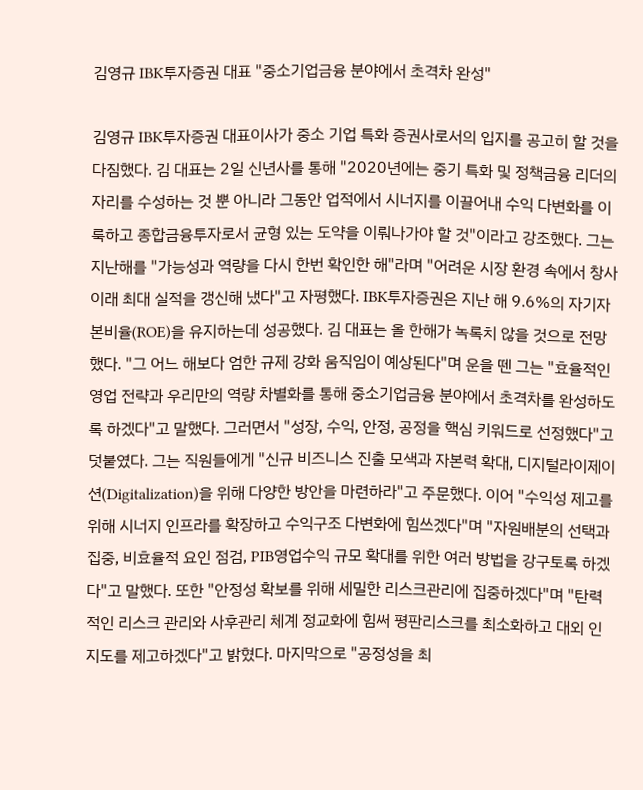김영규 IBK투자증권 대표 "중소기업금융 분야에서 초격차 완성"

김영규 IBK투자증권 대표이사가 중소 기업 특화 증권사로서의 입지를 공고히 할 것을 다짐했다. 김 대표는 2일 신년사를 통해 "2020년에는 중기 특화 및 정책금융 리더의 자리를 수성하는 것 뿐 아니라 그동안 업적에서 시너지를 이끌어내 수익 다변화를 이룩하고 종합금융투자로서 균형 있는 도약을 이뤄나가야 할 것"이라고 강조했다. 그는 지난해를 "가능성과 역량을 다시 한번 확인한 해"라며 "어려운 시장 환경 속에서 창사 이래 최대 실적을 갱신해 냈다"고 자평했다. IBK투자증권은 지난 해 9.6%의 자기자본비율(ROE)을 유지하는데 성공했다. 김 대표는 올 한해가 녹록치 않을 것으로 전망했다. "그 어느 해보다 엄한 규제 강화 움직임이 예상된다"며 운을 뗀 그는 "효율적인 영업 전략과 우리만의 역량 차별화를 통해 중소기업금융 분야에서 초격차를 완성하도록 하겠다"고 말했다. 그러면서 "성장, 수익, 안정, 공정을 핵심 키워드로 선정했다"고 덧붙였다. 그는 직원들에게 "신규 비즈니스 진출 모색과 자본력 확대, 디지털라이제이션(Digitalization)을 위해 다양한 방안을 마련하라"고 주문했다. 이어 "수익성 제고를 위해 시너지 인프라를 확장하고 수익구조 다변화에 힘쓰겠다"며 "자원배분의 선택과 집중, 비효율적 요인 점검, PIB영업수익 규모 확대를 위한 여러 방법을 강구토록 하겠다"고 말했다. 또한 "안정성 확보를 위해 세밀한 리스크관리에 집중하겠다"며 "탄력적인 리스크 관리와 사후관리 체계 정교화에 힘써 평판리스크를 최소화하고 대외 인지도를 제고하겠다"고 밝혔다. 마지막으로 "공정성을 최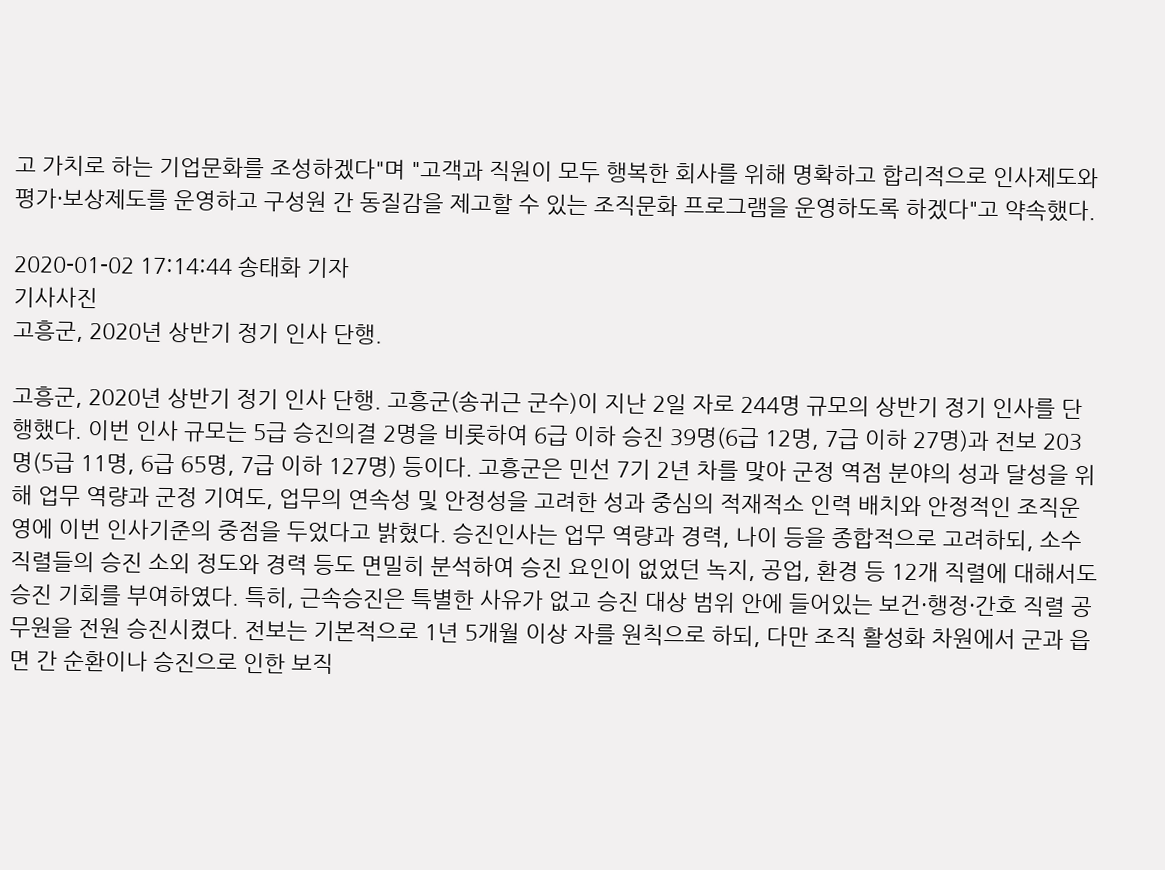고 가치로 하는 기업문화를 조성하겠다"며 "고객과 직원이 모두 행복한 회사를 위해 명확하고 합리적으로 인사제도와 평가·보상제도를 운영하고 구성원 간 동질감을 제고할 수 있는 조직문화 프로그램을 운영하도록 하겠다"고 약속했다.

2020-01-02 17:14:44 송태화 기자
기사사진
고흥군, 2020년 상반기 정기 인사 단행.

고흥군, 2020년 상반기 정기 인사 단행. 고흥군(송귀근 군수)이 지난 2일 자로 244명 규모의 상반기 정기 인사를 단행했다. 이번 인사 규모는 5급 승진의결 2명을 비롯하여 6급 이하 승진 39명(6급 12명, 7급 이하 27명)과 전보 203명(5급 11명, 6급 65명, 7급 이하 127명) 등이다. 고흥군은 민선 7기 2년 차를 맞아 군정 역점 분야의 성과 달성을 위해 업무 역량과 군정 기여도, 업무의 연속성 및 안정성을 고려한 성과 중심의 적재적소 인력 배치와 안정적인 조직운영에 이번 인사기준의 중점을 두었다고 밝혔다. 승진인사는 업무 역량과 경력, 나이 등을 종합적으로 고려하되, 소수 직렬들의 승진 소외 정도와 경력 등도 면밀히 분석하여 승진 요인이 없었던 녹지, 공업, 환경 등 12개 직렬에 대해서도 승진 기회를 부여하였다. 특히, 근속승진은 특별한 사유가 없고 승진 대상 범위 안에 들어있는 보건·행정·간호 직렬 공무원을 전원 승진시켰다. 전보는 기본적으로 1년 5개월 이상 자를 원칙으로 하되, 다만 조직 활성화 차원에서 군과 읍면 간 순환이나 승진으로 인한 보직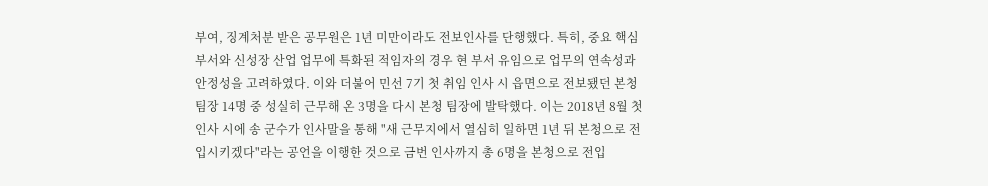부여, 징계처분 받은 공무원은 1년 미만이라도 전보인사를 단행했다. 특히, 중요 핵심 부서와 신성장 산업 업무에 특화된 적임자의 경우 현 부서 유임으로 업무의 연속성과 안정성을 고려하였다. 이와 더불어 민선 7기 첫 취임 인사 시 읍면으로 전보됐던 본청 팀장 14명 중 성실히 근무해 온 3명을 다시 본청 팀장에 발탁했다. 이는 2018년 8월 첫인사 시에 송 군수가 인사말을 통해 "새 근무지에서 열심히 일하면 1년 뒤 본청으로 전입시키겠다"라는 공언을 이행한 것으로 금번 인사까지 총 6명을 본청으로 전입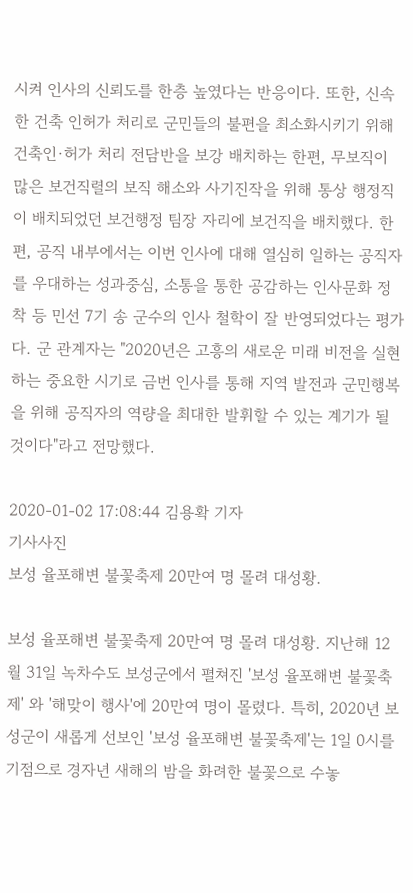시켜 인사의 신뢰도를 한층 높였다는 반응이다. 또한, 신속한 건축 인허가 처리로 군민들의 불편을 최소화시키기 위해 건축인·허가 처리 전담반을 보강 배치하는 한편, 무보직이 많은 보건직렬의 보직 해소와 사기진작을 위해 통상 행정직이 배치되었던 보건행정 팀장 자리에 보건직을 배치했다. 한편, 공직 내부에서는 이번 인사에 대해 열심히 일하는 공직자를 우대하는 성과중심, 소통을 통한 공감하는 인사문화 정착 등 민선 7기 송 군수의 인사 철학이 잘 반영되었다는 평가다. 군 관계자는 "2020년은 고흥의 새로운 미래 비전을 실현하는 중요한 시기로 금번 인사를 통해 지역 발전과 군민행복을 위해 공직자의 역량을 최대한 발휘할 수 있는 계기가 될 것이다"라고 전망했다.

2020-01-02 17:08:44 김용확 기자
기사사진
보성 율포해변 불꽃축제 20만여 명 몰려 대성황.

보성 율포해변 불꽃축제 20만여 명 몰려 대성황. 지난해 12월 31일 녹차수도 보성군에서 펼쳐진 '보성 율포해변 불꽃축제' 와 '해맞이 행사'에 20만여 명이 몰렸다. 특히, 2020년 보성군이 새롭게 선보인 '보성 율포해변 불꽃축제'는 1일 0시를 기점으로 경자년 새해의 밤을 화려한 불꽃으로 수놓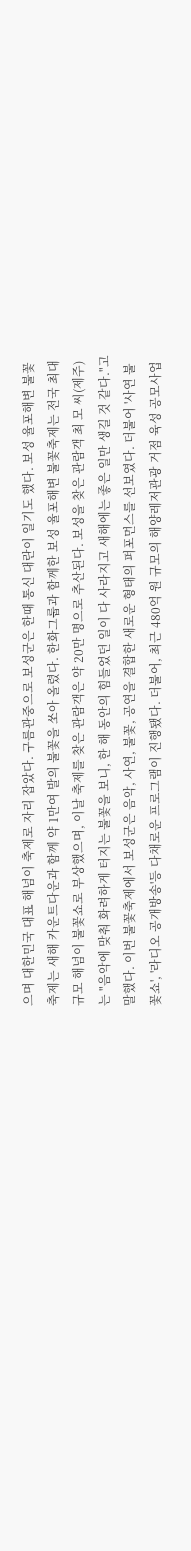으며 대한민국 대표 해넘이 축제로 자리 잡았다. 구름관중으로 보성군은 한때 통신 대란이 일기도 했다. 보성 율포해변 불꽃축제는 새해 카운트다운과 함께 약 1만여 발의 불꽃을 쏘아 올렸다. 한화그룹과 함께한 보성 율포해변 불꽃축제는 전국 최대 규모 해넘이 불꽃쇼로 부상했으며, 이날 축제를 찾은 관람객은 약 20만 명으로 추산된다. 보성을 찾은 관람객 최 모 씨(제주)는 "음악에 맞춰 화려하게 터지는 불꽃을 보니, 한 해 동안의 힘들었던 일이 다 사라지고 새해에는 좋은 일만 생길 것 같다."고 말했다. 이번 불꽃축제에서 보성군은 음악, 사연, 불꽃, 공연을 결합한 새로운 형태의 퍼포먼스를 선보였다. 더불어 '사연 불꽃쇼', '라디오 공개방송'등 다채로운 프로그램이 진행됐다. 더불어, 최근 480억 원 규모의 해양레저관광 거점 육성 공모사업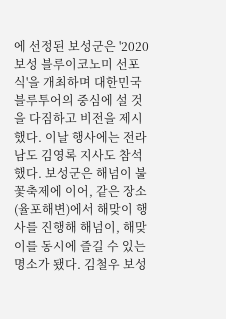에 선정된 보성군은 '2020 보성 블루이코노미 선포식'을 개최하며 대한민국 블루투어의 중심에 설 것을 다짐하고 비전을 제시했다. 이날 행사에는 전라남도 김영록 지사도 참석했다. 보성군은 해넘이 불꽃축제에 이어, 같은 장소(율포해변)에서 해맞이 행사를 진행해 해넘이, 해맞이를 동시에 즐길 수 있는 명소가 됐다. 김철우 보성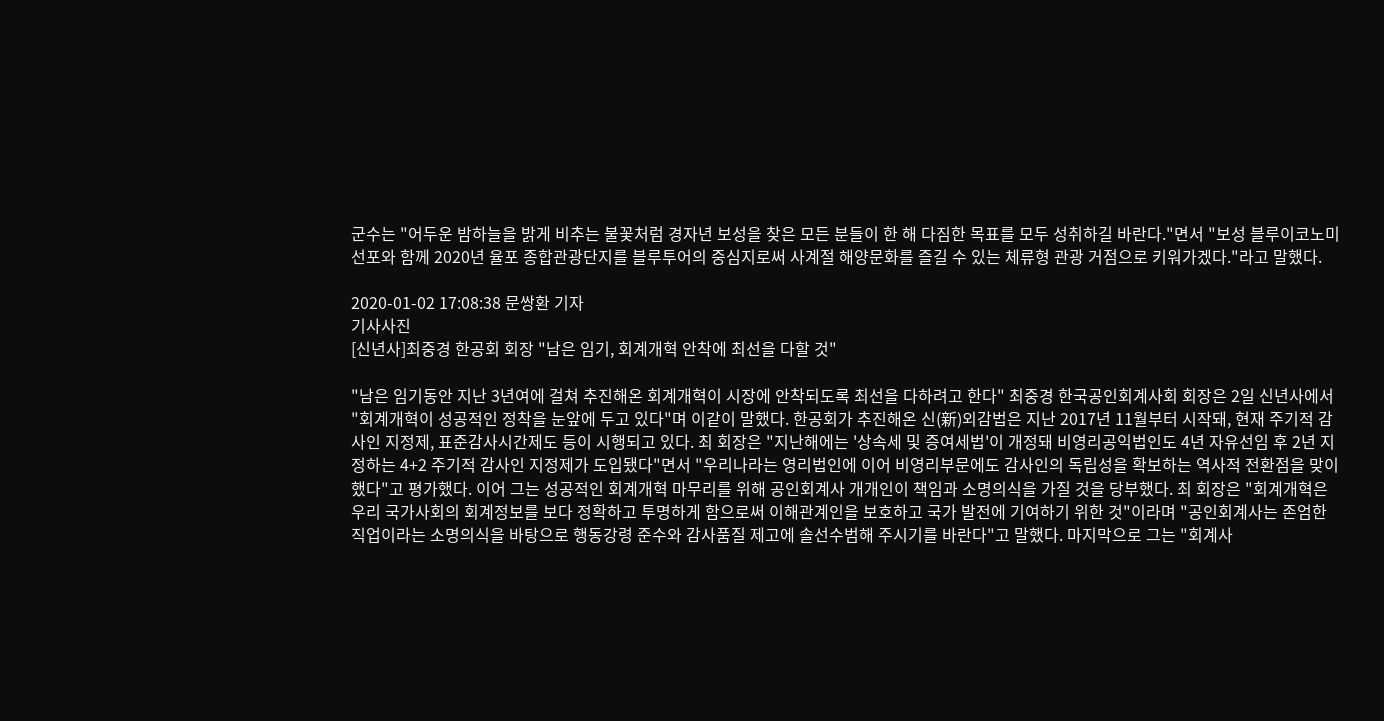군수는 "어두운 밤하늘을 밝게 비추는 불꽃처럼 경자년 보성을 찾은 모든 분들이 한 해 다짐한 목표를 모두 성취하길 바란다."면서 "보성 블루이코노미 선포와 함께 2020년 율포 종합관광단지를 블루투어의 중심지로써 사계절 해양문화를 즐길 수 있는 체류형 관광 거점으로 키워가겠다."라고 말했다.

2020-01-02 17:08:38 문쌍환 기자
기사사진
[신년사]최중경 한공회 회장 "남은 임기, 회계개혁 안착에 최선을 다할 것"

"남은 임기동안 지난 3년여에 걸쳐 추진해온 회계개혁이 시장에 안착되도록 최선을 다하려고 한다" 최중경 한국공인회계사회 회장은 2일 신년사에서 "회계개혁이 성공적인 정착을 눈앞에 두고 있다"며 이같이 말했다. 한공회가 추진해온 신(新)외감법은 지난 2017년 11월부터 시작돼, 현재 주기적 감사인 지정제, 표준감사시간제도 등이 시행되고 있다. 최 회장은 "지난해에는 '상속세 및 증여세법'이 개정돼 비영리공익법인도 4년 자유선임 후 2년 지정하는 4+2 주기적 감사인 지정제가 도입됐다"면서 "우리나라는 영리법인에 이어 비영리부문에도 감사인의 독립성을 확보하는 역사적 전환점을 맞이했다"고 평가했다. 이어 그는 성공적인 회계개혁 마무리를 위해 공인회계사 개개인이 책임과 소명의식을 가질 것을 당부했다. 최 회장은 "회계개혁은 우리 국가사회의 회계정보를 보다 정확하고 투명하게 함으로써 이해관계인을 보호하고 국가 발전에 기여하기 위한 것"이라며 "공인회계사는 존엄한 직업이라는 소명의식을 바탕으로 행동강령 준수와 감사품질 제고에 솔선수범해 주시기를 바란다"고 말했다. 마지막으로 그는 "회계사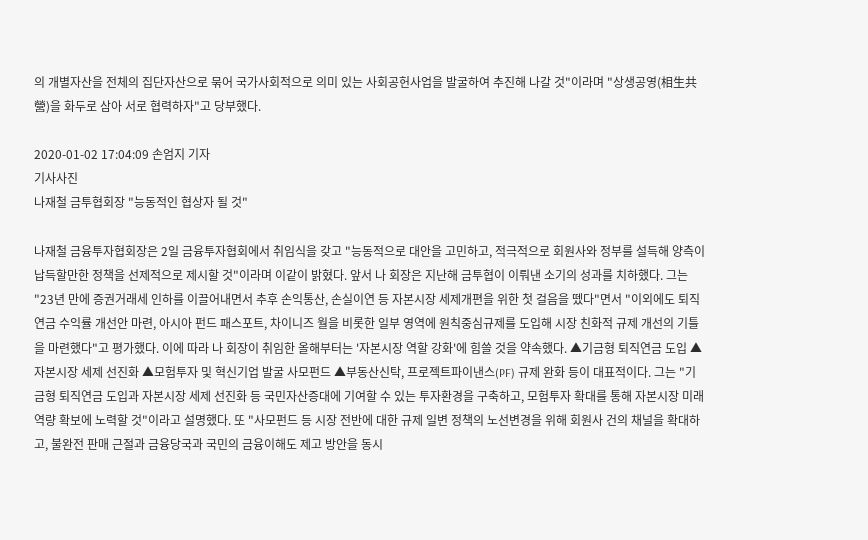의 개별자산을 전체의 집단자산으로 묶어 국가사회적으로 의미 있는 사회공헌사업을 발굴하여 추진해 나갈 것"이라며 "상생공영(相生共營)을 화두로 삼아 서로 협력하자"고 당부했다.

2020-01-02 17:04:09 손엄지 기자
기사사진
나재철 금투협회장 "능동적인 협상자 될 것"

나재철 금융투자협회장은 2일 금융투자협회에서 취임식을 갖고 "능동적으로 대안을 고민하고, 적극적으로 회원사와 정부를 설득해 양측이 납득할만한 정책을 선제적으로 제시할 것"이라며 이같이 밝혔다. 앞서 나 회장은 지난해 금투협이 이뤄낸 소기의 성과를 치하했다. 그는 "23년 만에 증권거래세 인하를 이끌어내면서 추후 손익통산, 손실이연 등 자본시장 세제개편을 위한 첫 걸음을 뗐다"면서 "이외에도 퇴직연금 수익률 개선안 마련, 아시아 펀드 패스포트, 차이니즈 월을 비롯한 일부 영역에 원칙중심규제를 도입해 시장 친화적 규제 개선의 기틀을 마련했다"고 평가했다. 이에 따라 나 회장이 취임한 올해부터는 '자본시장 역할 강화'에 힘쓸 것을 약속했다. ▲기금형 퇴직연금 도입 ▲자본시장 세제 선진화 ▲모험투자 및 혁신기업 발굴 사모펀드 ▲부동산신탁, 프로젝트파이낸스(PF) 규제 완화 등이 대표적이다. 그는 "기금형 퇴직연금 도입과 자본시장 세제 선진화 등 국민자산증대에 기여할 수 있는 투자환경을 구축하고, 모험투자 확대를 통해 자본시장 미래역량 확보에 노력할 것"이라고 설명했다. 또 "사모펀드 등 시장 전반에 대한 규제 일변 정책의 노선변경을 위해 회원사 건의 채널을 확대하고, 불완전 판매 근절과 금융당국과 국민의 금융이해도 제고 방안을 동시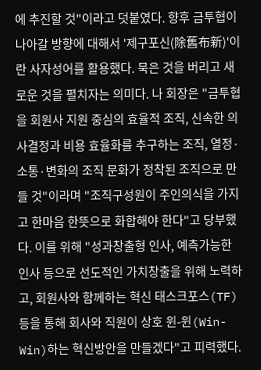에 추진할 것"이라고 덧붙였다. 향후 금투협이 나아갈 방향에 대해서 '제구포신(除舊布新)'이란 사자성어를 활용했다. 묵은 것을 버리고 새로운 것을 펼치자는 의미다. 나 회장은 "금투협을 회원사 지원 중심의 효율적 조직, 신속한 의사결정과 비용 효율화를 추구하는 조직, 열정·소통·변화의 조직 문화가 정착된 조직으로 만들 것"이라며 "조직구성원이 주인의식을 가지고 한마음 한뜻으로 화합해야 한다"고 당부했다. 이를 위해 "성과창출형 인사, 예측가능한 인사 등으로 선도적인 가치창출을 위해 노력하고, 회원사와 함께하는 혁신 태스크포스(TF) 등을 통해 회사와 직원이 상호 윈-윈(Win-Win)하는 혁신방안을 만들겠다"고 피력했다.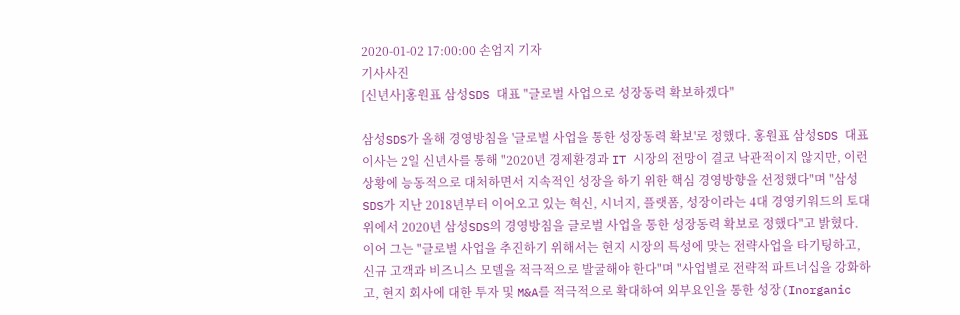2020-01-02 17:00:00 손엄지 기자
기사사진
[신년사]홍원표 삼성SDS 대표 "글로벌 사업으로 성장동력 확보하겠다"

삼성SDS가 올해 경영방침을 '글로벌 사업을 통한 성장동력 확보'로 정했다. 홍원표 삼성SDS 대표이사는 2일 신년사를 통해 "2020년 경제환경과 IT 시장의 전망이 결코 낙관적이지 않지만, 이런 상황에 능동적으로 대처하면서 지속적인 성장을 하기 위한 핵심 경영방향을 선정했다"며 "삼성SDS가 지난 2018년부터 이어오고 있는 혁신, 시너지, 플랫폼, 성장이라는 4대 경영키워드의 토대 위에서 2020년 삼성SDS의 경영방침을 글로벌 사업을 통한 성장동력 확보로 정했다"고 밝혔다. 이어 그는 "글로벌 사업을 추진하기 위해서는 현지 시장의 특성에 맞는 전략사업을 타기팅하고, 신규 고객과 비즈니스 모델을 적극적으로 발굴해야 한다"며 "사업별로 전략적 파트너십을 강화하고, 현지 회사에 대한 투자 및 M&A를 적극적으로 확대하여 외부요인을 통한 성장(Inorganic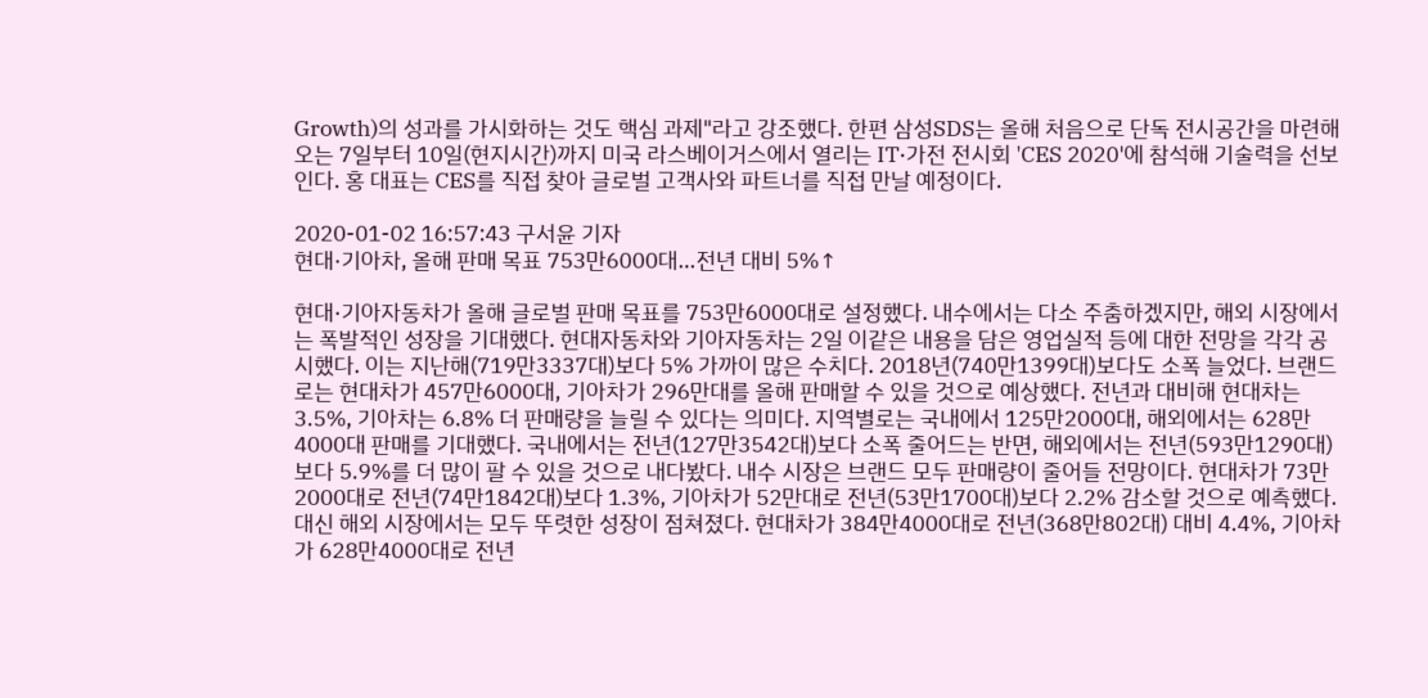Growth)의 성과를 가시화하는 것도 핵심 과제"라고 강조했다. 한편 삼성SDS는 올해 처음으로 단독 전시공간을 마련해 오는 7일부터 10일(현지시간)까지 미국 라스베이거스에서 열리는 IT·가전 전시회 'CES 2020'에 참석해 기술력을 선보인다. 홍 대표는 CES를 직접 찾아 글로벌 고객사와 파트너를 직접 만날 예정이다.

2020-01-02 16:57:43 구서윤 기자
현대·기아차, 올해 판매 목표 753만6000대…전년 대비 5%↑

현대·기아자동차가 올해 글로벌 판매 목표를 753만6000대로 설정했다. 내수에서는 다소 주춤하겠지만, 해외 시장에서는 폭발적인 성장을 기대했다. 현대자동차와 기아자동차는 2일 이같은 내용을 담은 영업실적 등에 대한 전망을 각각 공시했다. 이는 지난해(719만3337대)보다 5% 가까이 많은 수치다. 2018년(740만1399대)보다도 소폭 늘었다. 브랜드로는 현대차가 457만6000대, 기아차가 296만대를 올해 판매할 수 있을 것으로 예상했다. 전년과 대비해 현대차는 3.5%, 기아차는 6.8% 더 판매량을 늘릴 수 있다는 의미다. 지역별로는 국내에서 125만2000대, 해외에서는 628만4000대 판매를 기대했다. 국내에서는 전년(127만3542대)보다 소폭 줄어드는 반면, 해외에서는 전년(593만1290대)보다 5.9%를 더 많이 팔 수 있을 것으로 내다봤다. 내수 시장은 브랜드 모두 판매량이 줄어들 전망이다. 현대차가 73만2000대로 전년(74만1842대)보다 1.3%, 기아차가 52만대로 전년(53만1700대)보다 2.2% 감소할 것으로 예측했다. 대신 해외 시장에서는 모두 뚜렷한 성장이 점쳐졌다. 현대차가 384만4000대로 전년(368만802대) 대비 4.4%, 기아차가 628만4000대로 전년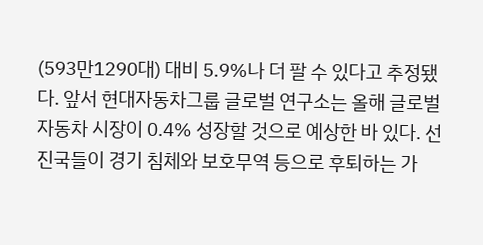(593만1290대) 대비 5.9%나 더 팔 수 있다고 추정됐다. 앞서 현대자동차그룹 글로벌 연구소는 올해 글로벌 자동차 시장이 0.4% 성장할 것으로 예상한 바 있다. 선진국들이 경기 침체와 보호무역 등으로 후퇴하는 가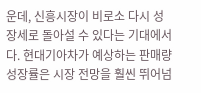운데, 신흥시장이 비로소 다시 성장세로 돌아설 수 있다는 기대에서다. 현대기아차가 예상하는 판매량 성장률은 시장 전망을 훨씬 뛰어넘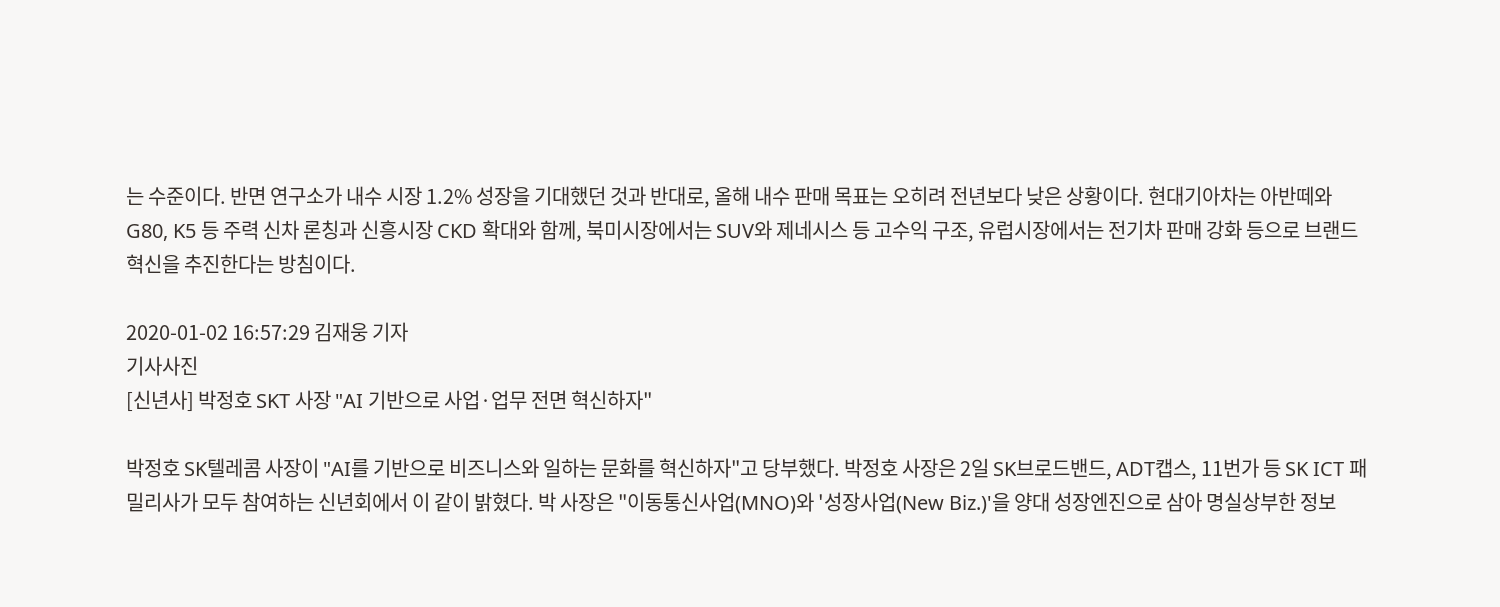는 수준이다. 반면 연구소가 내수 시장 1.2% 성장을 기대했던 것과 반대로, 올해 내수 판매 목표는 오히려 전년보다 낮은 상황이다. 현대기아차는 아반떼와 G80, K5 등 주력 신차 론칭과 신흥시장 CKD 확대와 함께, 북미시장에서는 SUV와 제네시스 등 고수익 구조, 유럽시장에서는 전기차 판매 강화 등으로 브랜드 혁신을 추진한다는 방침이다.

2020-01-02 16:57:29 김재웅 기자
기사사진
[신년사] 박정호 SKT 사장 "AI 기반으로 사업·업무 전면 혁신하자"

박정호 SK텔레콤 사장이 "AI를 기반으로 비즈니스와 일하는 문화를 혁신하자"고 당부했다. 박정호 사장은 2일 SK브로드밴드, ADT캡스, 11번가 등 SK ICT 패밀리사가 모두 참여하는 신년회에서 이 같이 밝혔다. 박 사장은 "이동통신사업(MNO)와 '성장사업(New Biz.)'을 양대 성장엔진으로 삼아 명실상부한 정보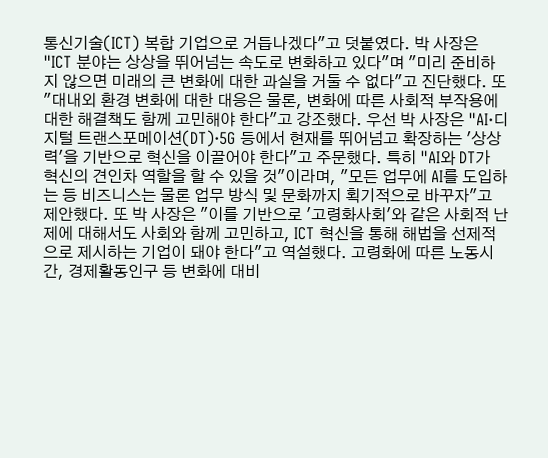통신기술(ICT) 복합 기업으로 거듭나겠다"고 덧붙였다. 박 사장은 "ICT 분야는 상상을 뛰어넘는 속도로 변화하고 있다"며 "미리 준비하지 않으면 미래의 큰 변화에 대한 과실을 거둘 수 없다"고 진단했다. 또 "대내외 환경 변화에 대한 대응은 물론, 변화에 따른 사회적 부작용에 대한 해결책도 함께 고민해야 한다"고 강조했다. 우선 박 사장은 "AI·디지털 트랜스포메이션(DT)·5G 등에서 현재를 뛰어넘고 확장하는 '상상력'을 기반으로 혁신을 이끌어야 한다"고 주문했다. 특히 "AI와 DT가 혁신의 견인차 역할을 할 수 있을 것"이라며, "모든 업무에 AI를 도입하는 등 비즈니스는 물론 업무 방식 및 문화까지 획기적으로 바꾸자"고 제안했다. 또 박 사장은 "이를 기반으로 '고령화사회'와 같은 사회적 난제에 대해서도 사회와 함께 고민하고, ICT 혁신을 통해 해법을 선제적으로 제시하는 기업이 돼야 한다"고 역설했다. 고령화에 따른 노동시간, 경제활동인구 등 변화에 대비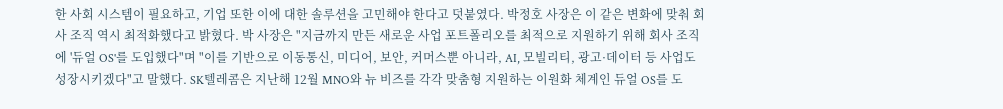한 사회 시스템이 필요하고, 기업 또한 이에 대한 솔루션을 고민해야 한다고 덧붙였다. 박정호 사장은 이 같은 변화에 맞춰 회사 조직 역시 최적화했다고 밝혔다. 박 사장은 "지금까지 만든 새로운 사업 포트폴리오를 최적으로 지원하기 위해 회사 조직에 '듀얼 OS'를 도입했다"며 "이를 기반으로 이동통신, 미디어, 보안, 커머스뿐 아니라, AI, 모빌리티, 광고·데이터 등 사업도 성장시키겠다"고 말했다. SK텔레콤은 지난해 12월 MNO와 뉴 비즈를 각각 맞춤형 지원하는 이원화 체계인 듀얼 OS를 도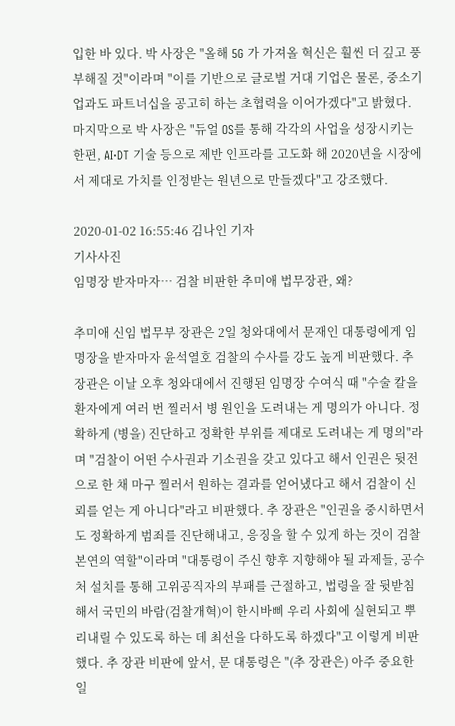입한 바 있다. 박 사장은 "올해 5G 가 가져올 혁신은 훨씬 더 깊고 풍부해질 것"이라며 "이를 기반으로 글로벌 거대 기업은 물론, 중소기업과도 파트너십을 공고히 하는 초협력을 이어가겠다"고 밝혔다. 마지막으로 박 사장은 "듀얼 OS를 통해 각각의 사업을 성장시키는 한편, AI·DT 기술 등으로 제반 인프라를 고도화 해 2020년을 시장에서 제대로 가치를 인정받는 원년으로 만들겠다"고 강조했다.

2020-01-02 16:55:46 김나인 기자
기사사진
임명장 받자마자… 검찰 비판한 추미애 법무장관, 왜?

추미애 신임 법무부 장관은 2일 청와대에서 문재인 대통령에게 임명장을 받자마자 윤석열호 검찰의 수사를 강도 높게 비판했다. 추 장관은 이날 오후 청와대에서 진행된 임명장 수여식 때 "수술 칼을 환자에게 여러 번 찔러서 병 원인을 도려내는 게 명의가 아니다. 정확하게 (병을) 진단하고 정확한 부위를 제대로 도려내는 게 명의"라며 "검찰이 어떤 수사권과 기소권을 갖고 있다고 해서 인권은 뒷전으로 한 채 마구 찔러서 원하는 결과를 얻어냈다고 해서 검찰이 신뢰를 얻는 게 아니다"라고 비판했다. 추 장관은 "인권을 중시하면서도 정확하게 범죄를 진단해내고, 응징을 할 수 있게 하는 것이 검찰 본연의 역할"이라며 "대통령이 주신 향후 지향해야 될 과제들, 공수처 설치를 통해 고위공직자의 부패를 근절하고, 법령을 잘 뒷받침해서 국민의 바람(검찰개혁)이 한시바삐 우리 사회에 실현되고 뿌리내릴 수 있도록 하는 데 최선을 다하도록 하겠다"고 이렇게 비판했다. 추 장관 비판에 앞서, 문 대통령은 "(추 장관은) 아주 중요한 일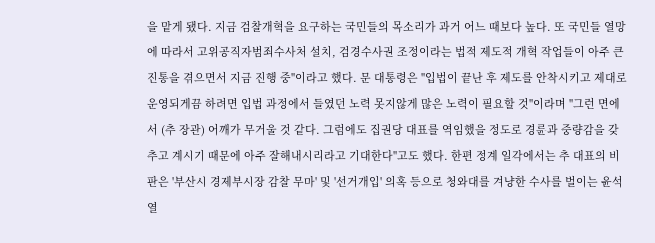을 맡게 됐다. 지금 검찰개혁을 요구하는 국민들의 목소리가 과거 어느 때보다 높다. 또 국민들 열망에 따라서 고위공직자범죄수사처 설치, 검경수사권 조정이라는 법적 제도적 개혁 작업들이 아주 큰 진통을 겪으면서 지금 진행 중"이라고 했다. 문 대통령은 "입법이 끝난 후 제도를 안착시키고 제대로 운영되게끔 하려면 입법 과정에서 들였던 노력 못지않게 많은 노력이 필요할 것"이라며 "그런 면에서 (추 장관) 어깨가 무거울 것 같다. 그럼에도 집권당 대표를 역임했을 정도로 경륜과 중량감을 갖추고 계시기 때문에 아주 잘해내시리라고 기대한다"고도 했다. 한편 정계 일각에서는 추 대표의 비판은 '부산시 경제부시장 감찰 무마' 및 '선거개입' 의혹 등으로 청와대를 겨냥한 수사를 벌이는 윤석열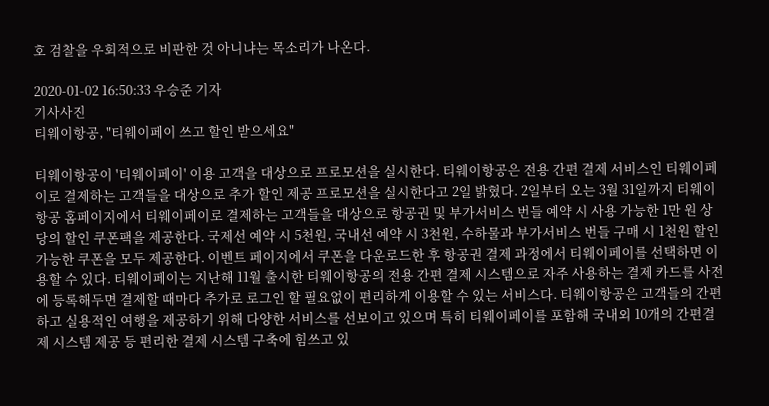호 검찰을 우회적으로 비판한 것 아니냐는 목소리가 나온다.

2020-01-02 16:50:33 우승준 기자
기사사진
티웨이항공, "티웨이페이 쓰고 할인 받으세요"

티웨이항공이 '티웨이페이' 이용 고객을 대상으로 프로모션을 실시한다. 티웨이항공은 전용 간편 결제 서비스인 티웨이페이로 결제하는 고객들을 대상으로 추가 할인 제공 프로모션을 실시한다고 2일 밝혔다. 2일부터 오는 3월 31일까지 티웨이항공 홈페이지에서 티웨이페이로 결제하는 고객들을 대상으로 항공권 및 부가서비스 번들 예약 시 사용 가능한 1만 원 상당의 할인 쿠폰팩을 제공한다. 국제선 예약 시 5천원, 국내선 예약 시 3천원, 수하물과 부가서비스 번들 구매 시 1천원 할인 가능한 쿠폰을 모두 제공한다. 이벤트 페이지에서 쿠폰을 다운로드한 후 항공권 결제 과정에서 티웨이페이를 선택하면 이용할 수 있다. 티웨이페이는 지난해 11월 출시한 티웨이항공의 전용 간편 결제 시스템으로 자주 사용하는 결제 카드를 사전에 등록해두면 결제할 때마다 추가로 로그인 할 필요없이 편리하게 이용할 수 있는 서비스다. 티웨이항공은 고객들의 간편하고 실용적인 여행을 제공하기 위해 다양한 서비스를 선보이고 있으며 특히 티웨이페이를 포함해 국내외 10개의 간편결제 시스템 제공 등 편리한 결제 시스템 구축에 힘쓰고 있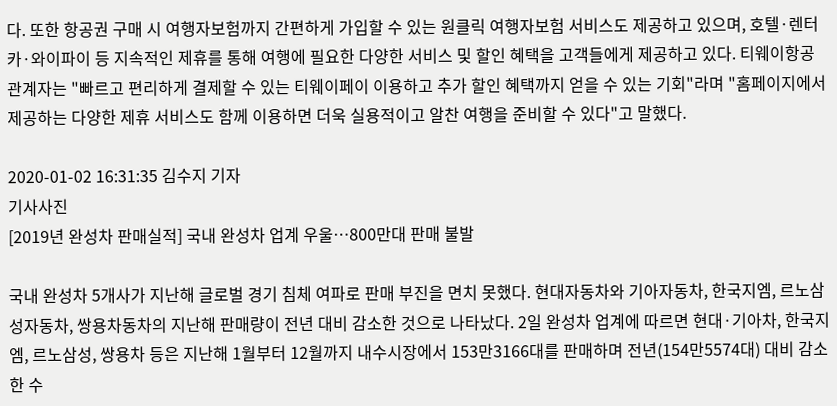다. 또한 항공권 구매 시 여행자보험까지 간편하게 가입할 수 있는 원클릭 여행자보험 서비스도 제공하고 있으며, 호텔·렌터카·와이파이 등 지속적인 제휴를 통해 여행에 필요한 다양한 서비스 및 할인 혜택을 고객들에게 제공하고 있다. 티웨이항공 관계자는 "빠르고 편리하게 결제할 수 있는 티웨이페이 이용하고 추가 할인 혜택까지 얻을 수 있는 기회"라며 "홈페이지에서 제공하는 다양한 제휴 서비스도 함께 이용하면 더욱 실용적이고 알찬 여행을 준비할 수 있다"고 말했다.

2020-01-02 16:31:35 김수지 기자
기사사진
[2019년 완성차 판매실적] 국내 완성차 업계 우울…800만대 판매 불발

국내 완성차 5개사가 지난해 글로벌 경기 침체 여파로 판매 부진을 면치 못했다. 현대자동차와 기아자동차, 한국지엠, 르노삼성자동차, 쌍용차동차의 지난해 판매량이 전년 대비 감소한 것으로 나타났다. 2일 완성차 업계에 따르면 현대·기아차, 한국지엠, 르노삼성, 쌍용차 등은 지난해 1월부터 12월까지 내수시장에서 153만3166대를 판매하며 전년(154만5574대) 대비 감소한 수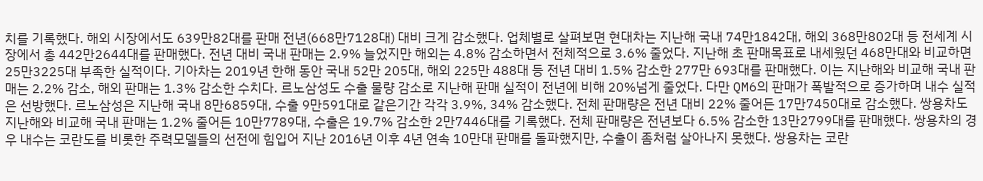치를 기록했다. 해외 시장에서도 639만82대를 판매 전년(668만7128대) 대비 크게 감소했다. 업체별로 살펴보면 현대차는 지난해 국내 74만1842대, 해외 368만802대 등 전세계 시장에서 총 442만2644대를 판매했다. 전년 대비 국내 판매는 2.9% 늘었지만 해외는 4.8% 감소하면서 전체적으로 3.6% 줄었다. 지난해 초 판매목표로 내세웠던 468만대와 비교하면 25만3225대 부족한 실적이다. 기아차는 2019년 한해 동안 국내 52만 205대, 해외 225만 488대 등 전년 대비 1.5% 감소한 277만 693대를 판매했다. 이는 지난해와 비교해 국내 판매는 2.2% 감소, 해외 판매는 1.3% 감소한 수치다. 르노삼성도 수출 물량 감소로 지난해 판매 실적이 전년에 비해 20%넘게 줄었다. 다만 QM6의 판매가 폭발적으로 증가하며 내수 실적은 선방했다. 르노삼성은 지난해 국내 8만6859대, 수출 9만591대로 같은기간 각각 3.9%, 34% 감소했다. 전체 판매량은 전년 대비 22% 줄어든 17만7450대로 감소했다. 쌍용차도 지난해와 비교해 국내 판매는 1.2% 줄어든 10만7789대, 수출은 19.7% 감소한 2만7446대를 기록했다. 전체 판매량은 전년보다 6.5% 감소한 13만2799대를 판매했다. 쌍용차의 경우 내수는 코란도를 비롯한 주력모델들의 선전에 힘입어 지난 2016년 이후 4년 연속 10만대 판매를 돌파했지만, 수출이 좀처럼 살아나지 못했다. 쌍용차는 코란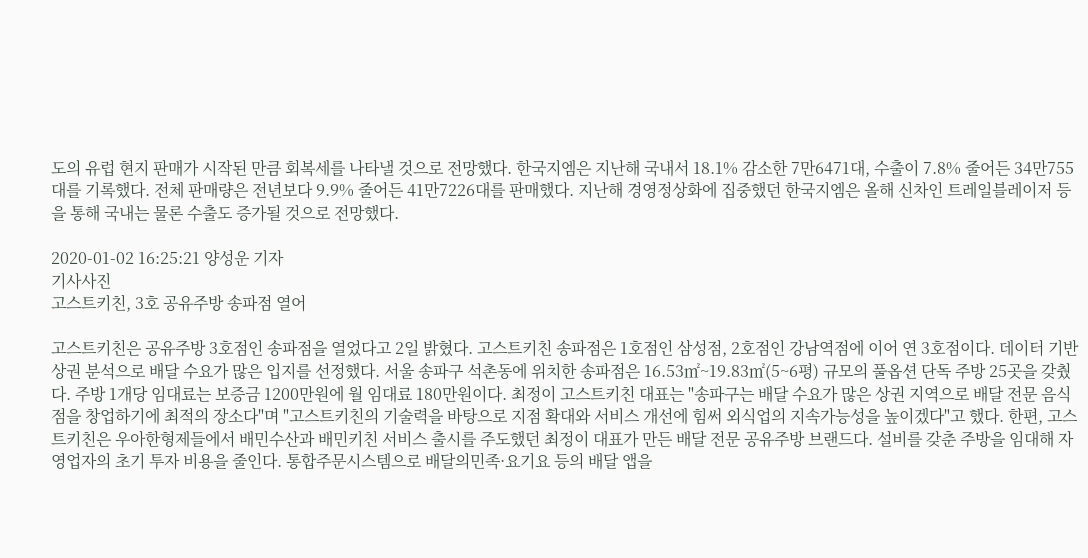도의 유럽 현지 판매가 시작된 만큼 회복세를 나타낼 것으로 전망했다. 한국지엠은 지난해 국내서 18.1% 감소한 7만6471대, 수출이 7.8% 줄어든 34만755대를 기록했다. 전체 판매량은 전년보다 9.9% 줄어든 41만7226대를 판매했다. 지난해 경영정상화에 집중했던 한국지엠은 올해 신차인 트레일블레이저 등을 통해 국내는 물론 수출도 증가될 것으로 전망했다.

2020-01-02 16:25:21 양성운 기자
기사사진
고스트키친, 3호 공유주방 송파점 열어

고스트키친은 공유주방 3호점인 송파점을 열었다고 2일 밝혔다. 고스트키친 송파점은 1호점인 삼성점, 2호점인 강남역점에 이어 연 3호점이다. 데이터 기반 상권 분석으로 배달 수요가 많은 입지를 선정했다. 서울 송파구 석촌동에 위치한 송파점은 16.53㎡~19.83㎡(5~6평) 규모의 풀옵션 단독 주방 25곳을 갖췄다. 주방 1개당 임대료는 보증금 1200만원에 월 임대료 180만원이다. 최정이 고스트키친 대표는 "송파구는 배달 수요가 많은 상권 지역으로 배달 전문 음식점을 창업하기에 최적의 장소다"며 "고스트키친의 기술력을 바탕으로 지점 확대와 서비스 개선에 힘써 외식업의 지속가능성을 높이겠다"고 했다. 한편, 고스트키친은 우아한형제들에서 배민수산과 배민키친 서비스 출시를 주도했던 최정이 대표가 만든 배달 전문 공유주방 브랜드다. 설비를 갖춘 주방을 임대해 자영업자의 초기 투자 비용을 줄인다. 통합주문시스템으로 배달의민족·요기요 등의 배달 앱을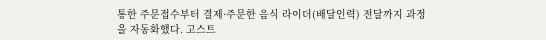통한 주문접수부터 결제·주문한 음식 라이더(배달인력) 전달까지 과정을 자동화했다. 고스트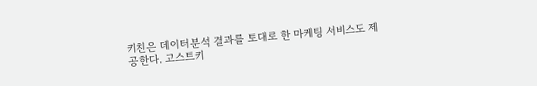키친은 데이터분석 결과를 토대로 한 마케팅 서비스도 제공한다. 고스트키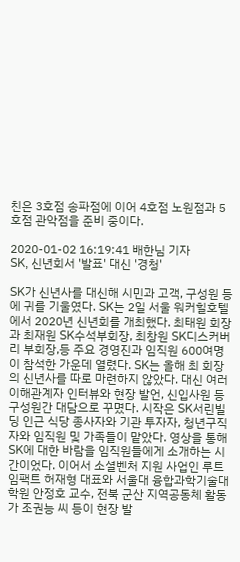친은 3호점 송파점에 이어 4호점 노원점과 5호점 관악점을 준비 중이다.

2020-01-02 16:19:41 배한님 기자
SK, 신년회서 '발표' 대신 '경청'

SK가 신년사를 대신해 시민과 고객, 구성원 등에 귀를 기울였다. SK는 2일 서울 워커힐호텔에서 2020년 신년회를 개최했다. 최태원 회장과 최재원 SK수석부회장, 최창원 SK디스커버리 부회장,등 주요 경영진과 임직원 600여명이 참석한 가운데 열렸다. SK는 올해 최 회장의 신년사를 따로 마련하지 않았다. 대신 여러 이해관계자 인터뷰와 현장 발언, 신입사원 등 구성원간 대담으로 꾸몄다. 시작은 SK서린빌딩 인근 식당 종사자와 기관 투자자, 청년구직자와 임직원 및 가족들이 맡았다. 영상을 통해 SK에 대한 바람을 임직원들에게 소개하는 시간이었다. 이어서 소셜벤처 지원 사업인 루트 임팩트 허재형 대표와 서울대 융합과학기술대학원 안정호 교수, 전북 군산 지역공동체 활동가 조권능 씨 등이 현장 발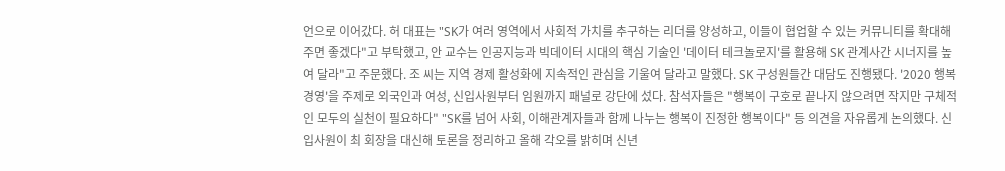언으로 이어갔다. 허 대표는 "SK가 여러 영역에서 사회적 가치를 추구하는 리더를 양성하고, 이들이 협업할 수 있는 커뮤니티를 확대해 주면 좋겠다"고 부탁했고, 안 교수는 인공지능과 빅데이터 시대의 핵심 기술인 '데이터 테크놀로지'를 활용해 SK 관계사간 시너지를 높여 달라"고 주문했다. 조 씨는 지역 경제 활성화에 지속적인 관심을 기울여 달라고 말했다. SK 구성원들간 대담도 진행됐다. '2020 행복경영'을 주제로 외국인과 여성, 신입사원부터 임원까지 패널로 강단에 섰다. 참석자들은 "행복이 구호로 끝나지 않으려면 작지만 구체적인 모두의 실천이 필요하다" "SK를 넘어 사회, 이해관계자들과 함께 나누는 행복이 진정한 행복이다" 등 의견을 자유롭게 논의했다. 신입사원이 최 회장을 대신해 토론을 정리하고 올해 각오를 밝히며 신년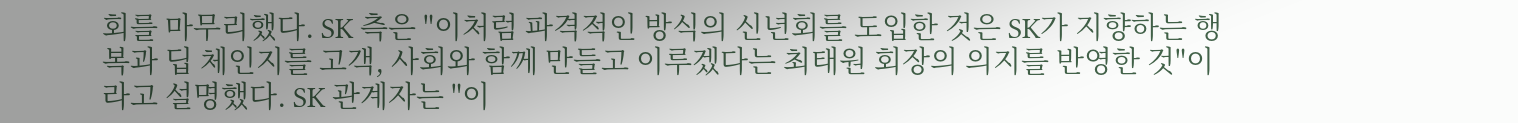회를 마무리했다. SK 측은 "이처럼 파격적인 방식의 신년회를 도입한 것은 SK가 지향하는 행복과 딥 체인지를 고객, 사회와 함께 만들고 이루겠다는 최태원 회장의 의지를 반영한 것"이라고 설명했다. SK 관계자는 "이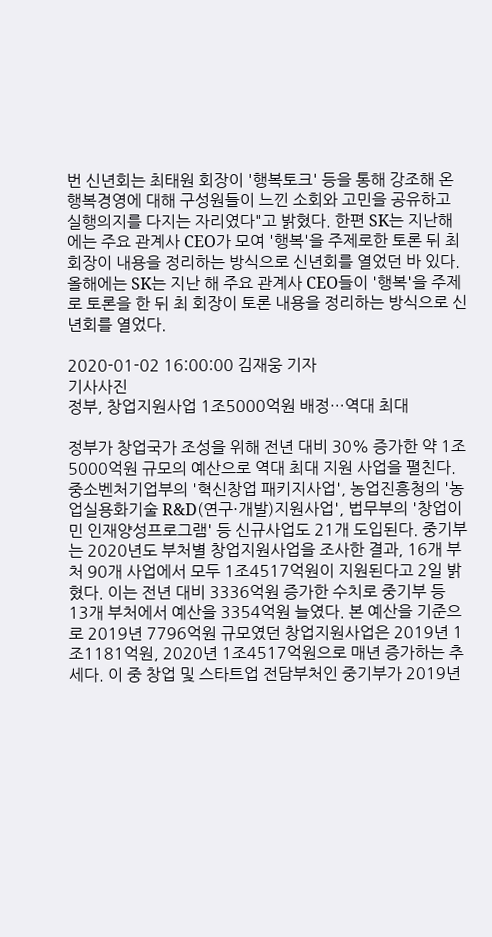번 신년회는 최태원 회장이 '행복토크' 등을 통해 강조해 온 행복경영에 대해 구성원들이 느낀 소회와 고민을 공유하고 실행의지를 다지는 자리였다"고 밝혔다. 한편 SK는 지난해에는 주요 관계사 CEO가 모여 '행복'을 주제로한 토론 뒤 최 회장이 내용을 정리하는 방식으로 신년회를 열었던 바 있다. 올해에는 SK는 지난 해 주요 관계사 CEO들이 '행복'을 주제로 토론을 한 뒤 최 회장이 토론 내용을 정리하는 방식으로 신년회를 열었다.

2020-01-02 16:00:00 김재웅 기자
기사사진
정부, 창업지원사업 1조5000억원 배정…역대 최대

정부가 창업국가 조성을 위해 전년 대비 30% 증가한 약 1조5000억원 규모의 예산으로 역대 최대 지원 사업을 펼친다. 중소벤처기업부의 '혁신창업 패키지사업', 농업진흥청의 '농업실용화기술 R&D(연구·개발)지원사업', 법무부의 '창업이민 인재양성프로그램' 등 신규사업도 21개 도입된다. 중기부는 2020년도 부처별 창업지원사업을 조사한 결과, 16개 부처 90개 사업에서 모두 1조4517억원이 지원된다고 2일 밝혔다. 이는 전년 대비 3336억원 증가한 수치로 중기부 등 13개 부처에서 예산을 3354억원 늘였다. 본 예산을 기준으로 2019년 7796억원 규모였던 창업지원사업은 2019년 1조1181억원, 2020년 1조4517억원으로 매년 증가하는 추세다. 이 중 창업 및 스타트업 전담부처인 중기부가 2019년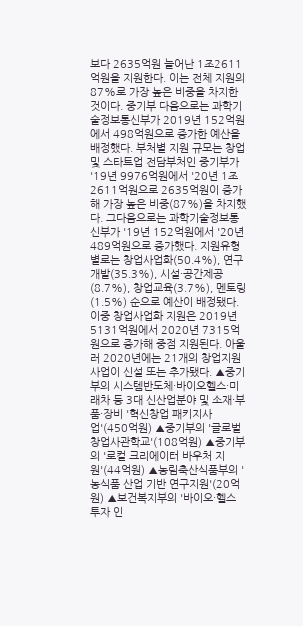보다 2635억원 늘어난 1조2611억원을 지원한다. 이는 전체 지원의 87%로 가장 높은 비중을 차지한 것이다. 중기부 다음으로는 과학기술정보통신부가 2019년 152억원에서 498억원으로 증가한 예산을 배정했다. 부처별 지원 규모는 창업 및 스타트업 전담부처인 중기부가 '19년 9976억원에서 '20년 1조2611억원으로 2635억원이 증가해 가장 높은 비중(87%)을 차지했다. 그다음으로는 과학기술정보통신부가 '19년 152억원에서 '20년 489억원으로 증가했다. 지원유형별로는 창업사업화(50.4%), 연구개발(35.3%), 시설·공간제공(8.7%), 창업교육(3.7%), 멘토링(1.5%) 순으로 예산이 배정됐다. 이중 창업사업화 지원은 2019년 5131억원에서 2020년 7315억원으로 증가해 중점 지원된다. 아울러 2020년에는 21개의 창업지원사업이 신설 또는 추가됐다. ▲중기부의 시스템반도체·바이오헬스·미래차 등 3대 신산업분야 및 소재·부품·장비 '혁신창업 패키지사업'(450억원) ▲중기부의 '글로벌창업사관학교'(108억원) ▲중기부의 '로컬 크리에이터 바우처 지원'(44억원) ▲농림축산식품부의 '농식품 산업 기반 연구지원'(20억원) ▲보건복지부의 '바이오·헬스 투자 인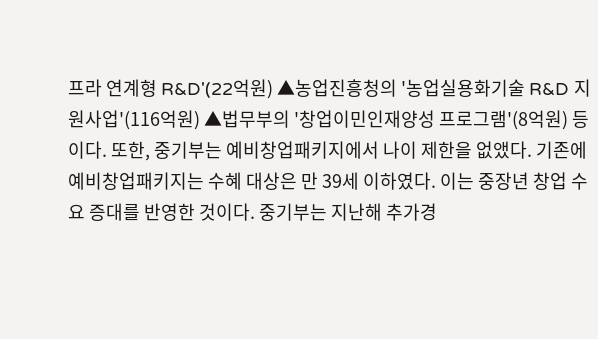프라 연계형 R&D'(22억원) ▲농업진흥청의 '농업실용화기술 R&D 지원사업'(116억원) ▲법무부의 '창업이민인재양성 프로그램'(8억원) 등이다. 또한, 중기부는 예비창업패키지에서 나이 제한을 없앴다. 기존에 예비창업패키지는 수혜 대상은 만 39세 이하였다. 이는 중장년 창업 수요 증대를 반영한 것이다. 중기부는 지난해 추가경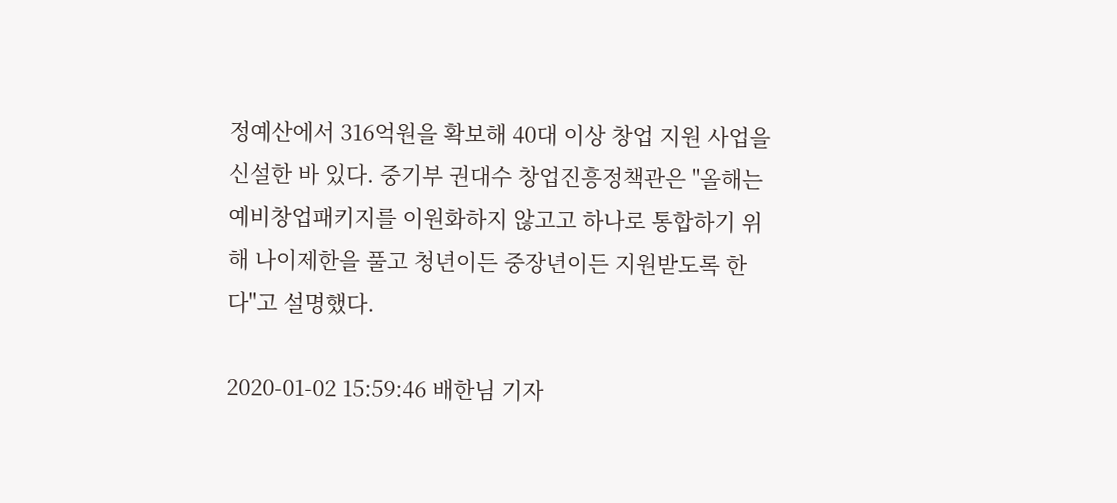정예산에서 316억원을 확보해 40대 이상 창업 지원 사업을 신설한 바 있다. 중기부 권대수 창업진흥정책관은 "올해는 예비창업패키지를 이원화하지 않고고 하나로 통합하기 위해 나이제한을 풀고 청년이든 중장년이든 지원받도록 한다"고 설명했다.

2020-01-02 15:59:46 배한님 기자